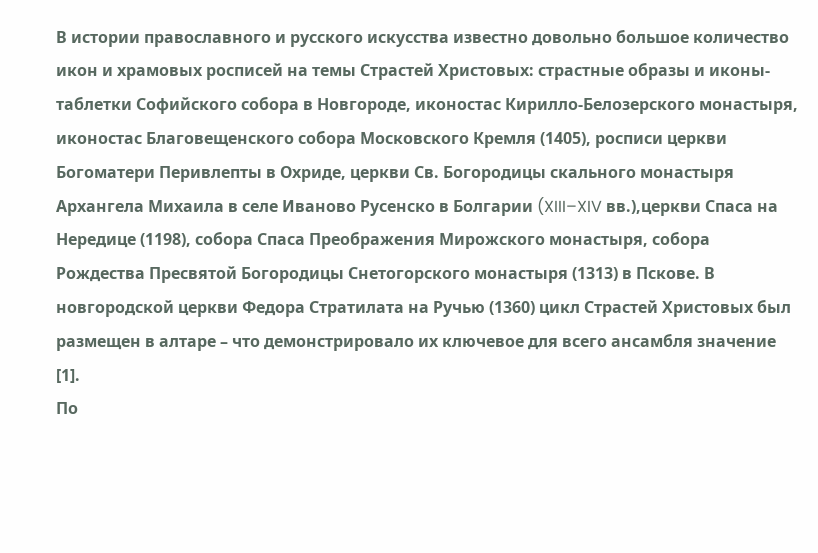В истории православного и русского искусства известно довольно большое количество икон и храмовых росписей на темы Страстей Христовых: страстные образы и иконы-таблетки Софийского собора в Новгороде, иконостас Кирилло-Белозерского монастыря, иконостас Благовещенского собора Московского Кремля (1405), росписи церкви Богоматери Перивлепты в Охриде, церкви Св. Богородицы скального монастыря Архангела Михаила в селе Иваново Русенско в Болгарии (XIII–XIV вв.),церкви Спаса на Нередице (1198), собора Спаса Преображения Мирожского монастыря, собора Рождества Пресвятой Богородицы Снетогорского монастыря (1313) в Пскове. В новгородской церкви Федора Стратилата на Ручью (1360) цикл Страстей Христовых был размещен в алтаре – что демонстрировало их ключевое для всего ансамбля значение [1].
По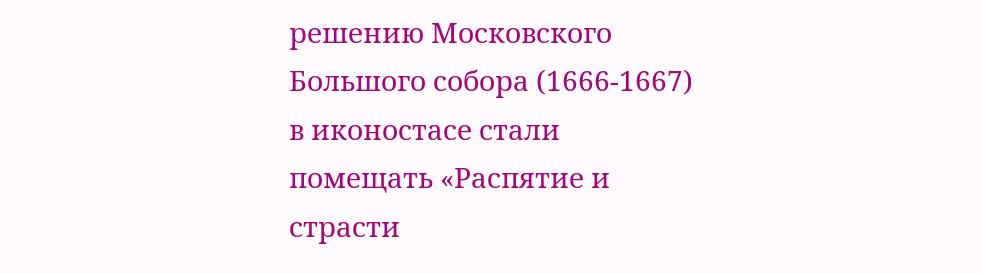решению Московского Большого собора (1666-1667) в иконостасе стали помещать «Распятие и страсти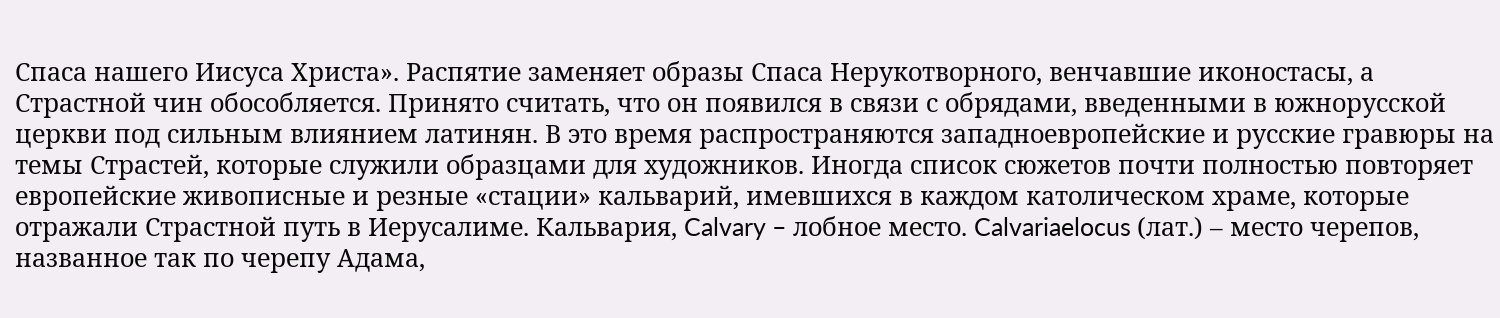Спаса нашего Иисуса Христа». Распятие заменяет образы Спаса Нерукотворного, венчавшие иконостасы, а Страстной чин обособляется. Принято считать, что он появился в связи с обрядами, введенными в южнорусской церкви под сильным влиянием латинян. В это время распространяются западноевропейские и русские гравюры на темы Страстей, которые служили образцами для художников. Иногда список сюжетов почти полностью повторяет европейские живописные и резные «стации» кальварий, имевшихся в каждом католическом храме, которые отражали Страстной путь в Иерусалиме. Кальвария, Calvary – лобное место. Calvariaelocus (лат.) – место черепов, названное так по черепу Адама,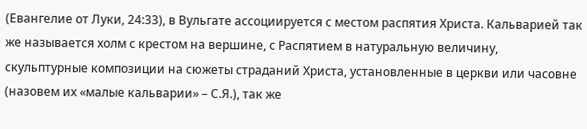(Евангелие от Луки, 24:33), в Вульгате ассоциируется с местом распятия Христа. Кальварией так же называется холм с крестом на вершине, с Распятием в натуральную величину, скульптурные композиции на сюжеты страданий Христа, установленные в церкви или часовне (назовем их «малые кальварии» – С.Я.), так же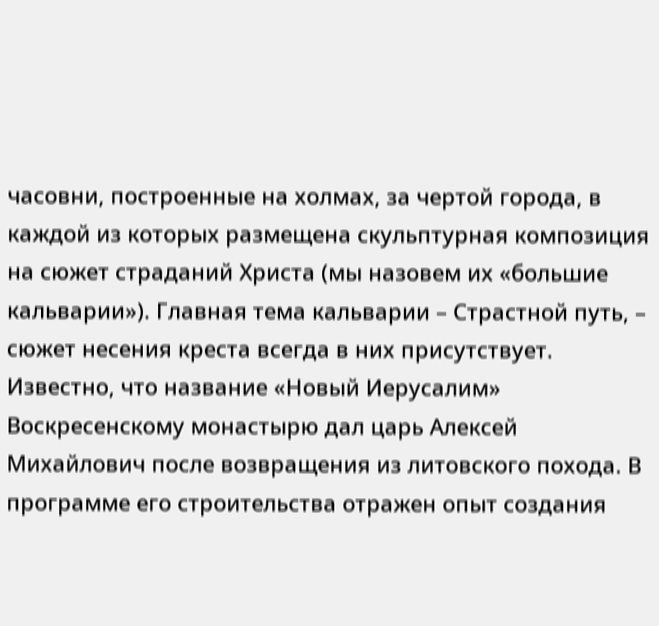часовни, построенные на холмах, за чертой города, в каждой из которых размещена скульптурная композиция на сюжет страданий Христа (мы назовем их «большие кальварии»). Главная тема кальварии – Страстной путь, – сюжет несения креста всегда в них присутствует. Известно, что название «Новый Иерусалим» Воскресенскому монастырю дал царь Алексей Михайлович после возвращения из литовского похода. В программе его строительства отражен опыт создания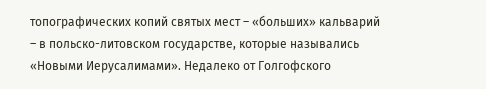топографических копий святых мест – «больших» кальварий – в польско-литовском государстве, которые назывались «Новыми Иерусалимами». Недалеко от Голгофского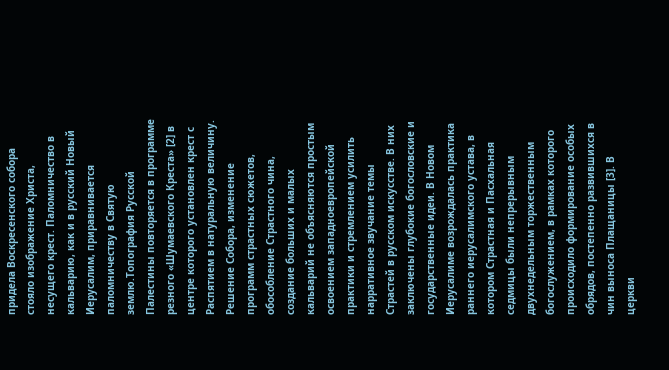придела Воскресенского собора стояло изображение Христа, несущего крест. Паломничество в кальварию, как и в русский Новый Иерусалим, приравнивается паломничеству в Святую землю.Топография Русской Палестины повторяется в программе резного «Шумаевского Креста» [2] в центре которого установлен крест с Распятием в натуральную величину.
Решение Собора, изменение программ страстных сюжетов, обособление Страстного чина, создание больших и малых кальварий не объясняются простым освоением западноевропейской практики и стремлением усилить нарративное звучание темы Страстей в русском искусстве. В них заключены глубокие богословские и государственные идеи. В Новом Иерусалиме возрождалась практика раннего иерусалимского устава, в котором Страстная и Пасхальная седмицы были непрерывным двухнедельным торжественным богослужением, в рамках которого происходило формирование особых обрядов, постепенно развившихся в чин выноса Плащаницы [3]. В церкви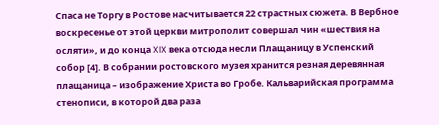Спаса не Торгу в Ростове насчитывается 22 страстных сюжета. В Вербное воскресенье от этой церкви митрополит совершал чин «шествия на осляти», и до конца XIX века отсюда несли Плащаницу в Успенский собор [4]. В собрании ростовского музея хранится резная деревянная плащаница – изображение Христа во Гробе. Кальварийская программа стенописи, в которой два раза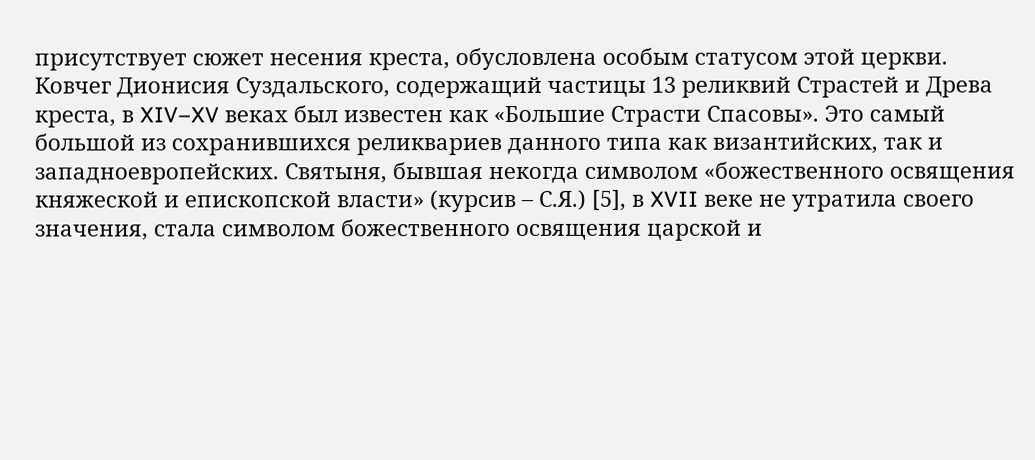присутствует сюжет несения креста, обусловлена особым статусом этой церкви.
Ковчег Дионисия Суздальского, содержащий частицы 13 реликвий Страстей и Древа креста, в XIV–XV веках был известен как «Большие Страсти Спасовы». Это самый большой из сохранившихся реликвариев данного типа как византийских, так и западноевропейских. Святыня, бывшая некогда символом «божественного освящения княжеской и епископской власти» (курсив – С.Я.) [5], в XVII веке не утратила своего значения, стала символом божественного освящения царской и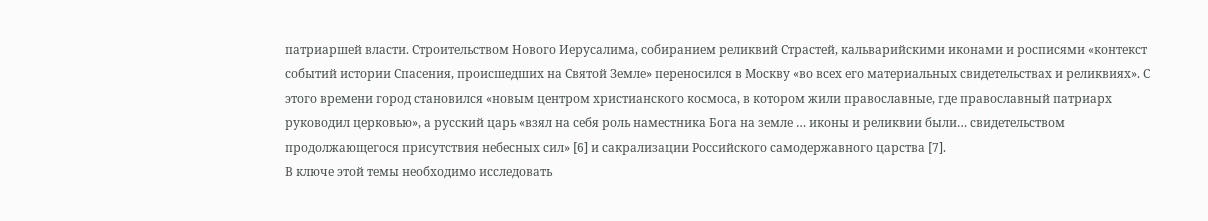патриаршей власти. Строительством Нового Иерусалима, собиранием реликвий Страстей, кальварийскими иконами и росписями «контекст событий истории Спасения, происшедших на Святой Земле» переносился в Москву «во всех его материальных свидетельствах и реликвиях». С этого времени город становился «новым центром христианского космоса, в котором жили православные, где православный патриарх руководил церковью», а русский царь «взял на себя роль наместника Бога на земле … иконы и реликвии были… свидетельством продолжающегося присутствия небесных сил» [6] и сакрализации Российского самодержавного царства [7].
В ключе этой темы необходимо исследовать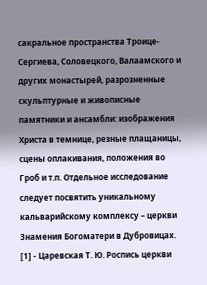сакральное пространства Троице-Сергиева, Соловецкого, Валаамского и других монастырей, разрозненные скульптурные и живописные памятники и ансамбли: изображения Христа в темнице, резные плащаницы, сцены оплакивания, положения во Гроб и т.п. Отдельное исследование следует посвятить уникальному кальварийскому комплексу – церкви Знамения Богоматери в Дубровицах.
[1] - Царевская Т. Ю. Роспись церкви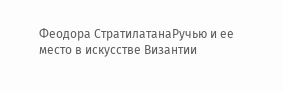Феодора СтратилатанаРучью и ее место в искусстве Византии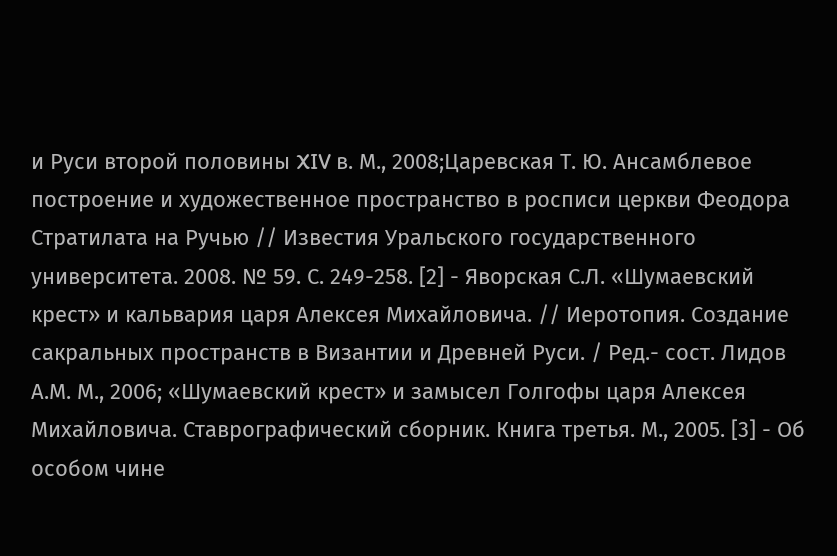и Руси второй половины XIV в. М., 2008;Царевская Т. Ю. Ансамблевое построение и художественное пространство в росписи церкви Феодора Стратилата на Ручью // Известия Уральского государственного университета. 2008. № 59. С. 249-258. [2] - Яворская С.Л. «Шумаевский крест» и кальвария царя Алексея Михайловича. // Иеротопия. Создание сакральных пространств в Византии и Древней Руси. / Ред.- сост. Лидов А.М. М., 2006; «Шумаевский крест» и замысел Голгофы царя Алексея Михайловича. Ставрографический сборник. Книга третья. М., 2005. [3] - Об особом чине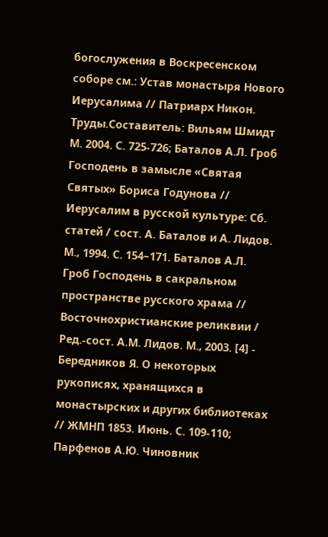богослужения в Воскресенском соборе см.: Устав монастыря Нового Иерусалима // Патриарх Никон. Труды.Составитель: Вильям Шмидт М. 2004. С. 725-726; Баталов А.Л. Гроб Господень в замысле «Святая Святых» Бориса Годунова // Иерусалим в русской культуре: Сб. статей / сост. А. Баталов и А. Лидов. М., 1994. С. 154–171. Баталов А.Л. Гроб Господень в сакральном пространстве русского храма // Восточнохристианские реликвии / Ред.-сост. А.М. Лидов. М., 2003. [4] - Бередников Я. О некоторых рукописях, хранящихся в монастырских и других библиотеках // ЖМНП 1853. Июнь. С. 109-110; Парфенов А.Ю. Чиновник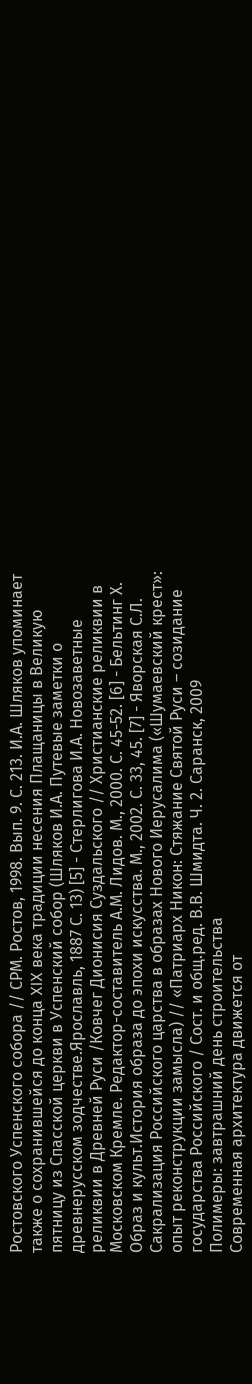Ростовского Успенского собора // СРМ. Ростов, 1998. Вып. 9. С. 213. И.А. Шляков упоминает также о сохранившейся до конца XIX века традиции несения Плащаницы в Великую пятницу из Спасской церкви в Успенский собор (Шляков И.А. Путевые заметки о древнерусском зодчестве.Ярославль, 1887 С. 13) [5] - Стерлигова И.А. Новозаветные реликвии в Древней Руси /Ковчег Дионисия Суздальского // Христианские реликвии в Московском Кремле. Редактор-составитель А.М. Лидов. М., 2000. С. 45-52. [6] - Бельтинг Х. Образ и культ.История образа до эпохи искусства. М., 2002. С. 33, 45. [7] - Яворская С.Л. Сакрализация Российского царства в образах Нового Иерусалима («Шумаевский крест»: опыт реконструкции замысла) // «Патриарх Никон: Стяжание Святой Руси – созидание государства Российского / Сост. и общ.ред. В.В. Шмидта. Ч. 2. Саранск, 2009
Полимеры: завтрашний день строительства
Современная архитектура движется от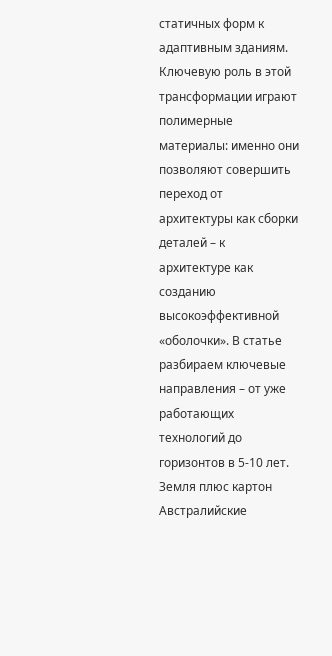статичных форм к адаптивным зданиям. Ключевую роль в этой трансформации играют полимерные материалы: именно они позволяют совершить переход от архитектуры как сборки деталей – к архитектуре как созданию высокоэффективной «оболочки». В статье разбираем ключевые направления – от уже работающих технологий до горизонтов в 5-10 лет.
Земля плюс картон
Австралийские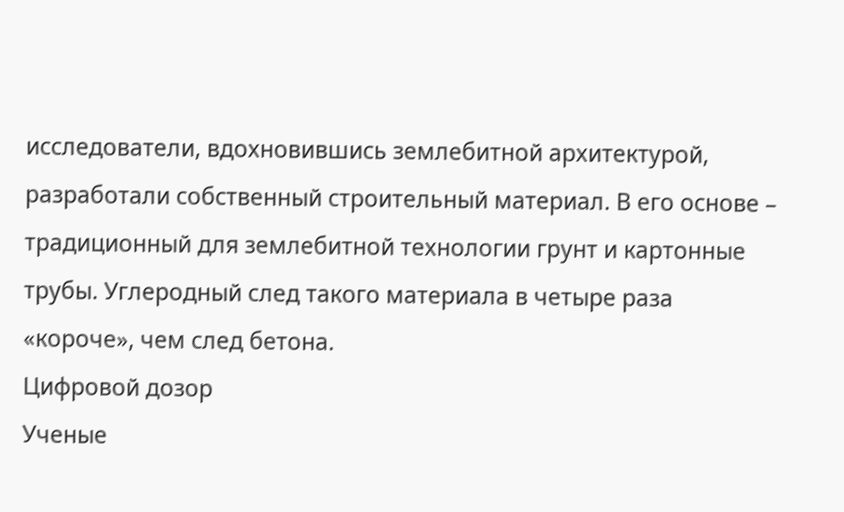исследователи, вдохновившись землебитной архитектурой, разработали собственный строительный материал. В его основе – традиционный для землебитной технологии грунт и картонные трубы. Углеродный след такого материала в четыре раза «короче», чем след бетона.
Цифровой дозор
Ученые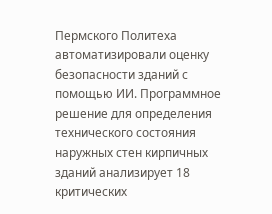Пермского Политеха автоматизировали оценку безопасности зданий с помощью ИИ. Программное решение для определения технического состояния наружных стен кирпичных зданий анализирует 18 критических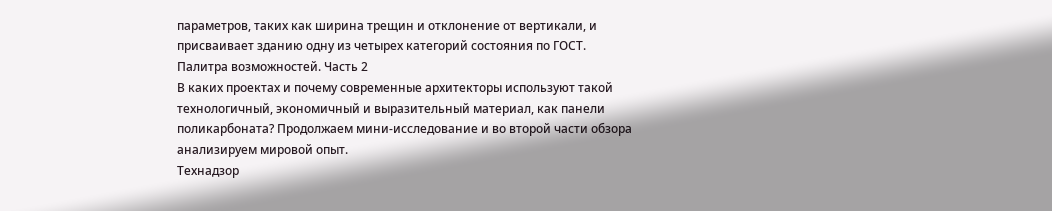параметров, таких как ширина трещин и отклонение от вертикали, и присваивает зданию одну из четырех категорий состояния по ГОСТ.
Палитра возможностей. Часть 2
В каких проектах и почему современные архитекторы используют такой технологичный, экономичный и выразительный материал, как панели поликарбоната? Продолжаем мини-исследование и во второй части обзора анализируем мировой опыт.
Технадзор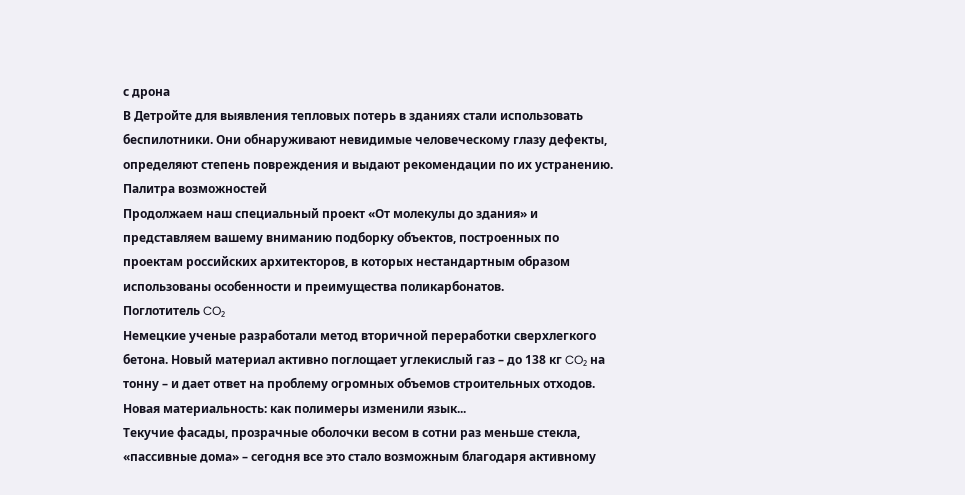с дрона
В Детройте для выявления тепловых потерь в зданиях стали использовать беспилотники. Они обнаруживают невидимые человеческому глазу дефекты, определяют степень повреждения и выдают рекомендации по их устранению.
Палитра возможностей
Продолжаем наш специальный проект «От молекулы до здания» и представляем вашему вниманию подборку объектов, построенных по проектам российских архитекторов, в которых нестандартным образом использованы особенности и преимущества поликарбонатов.
Поглотитель CO₂
Немецкие ученые разработали метод вторичной переработки сверхлегкого бетона. Новый материал активно поглощает углекислый газ – до 138 кг CO₂ на тонну – и дает ответ на проблему огромных объемов строительных отходов.
Новая материальность: как полимеры изменили язык...
Текучие фасады, прозрачные оболочки весом в сотни раз меньше стекла, «пассивные дома» – сегодня все это стало возможным благодаря активному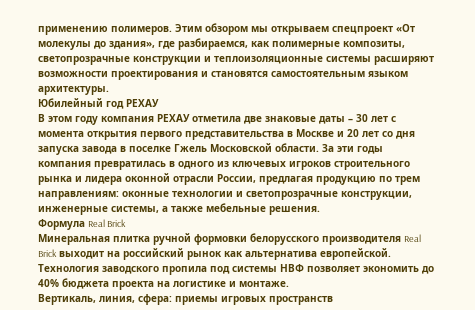применению полимеров. Этим обзором мы открываем спецпроект «От молекулы до здания», где разбираемся, как полимерные композиты, светопрозрачные конструкции и теплоизоляционные системы расширяют возможности проектирования и становятся самостоятельным языком архитектуры.
Юбилейный год РЕХАУ
В этом году компания РЕХАУ отметила две знаковые даты – 30 лет с момента открытия первого представительства в Москве и 20 лет со дня запуска завода в поселке Гжель Московской области. За эти годы компания превратилась в одного из ключевых игроков строительного рынка и лидера оконной отрасли России, предлагая продукцию по трем направлениям: оконные технологии и светопрозрачные конструкции, инженерные системы, а также мебельные решения.
Формула Real Brick
Минеральная плитка ручной формовки белорусского производителя Real Brick выходит на российский рынок как альтернатива европейской. Технология заводского пропила под системы НВФ позволяет экономить до 40% бюджета проекта на логистике и монтаже.
Вертикаль, линия, сфера: приемы игровых пространств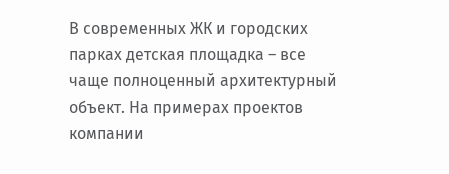В современных ЖК и городских парках детская площадка – все чаще полноценный архитектурный объект. На примерах проектов компании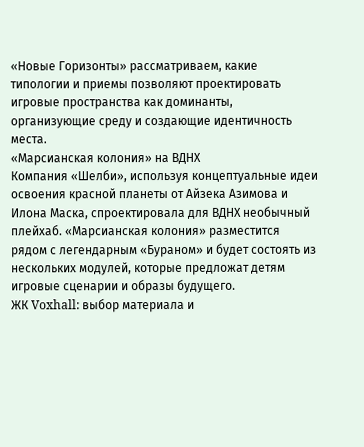«Новые Горизонты» рассматриваем, какие типологии и приемы позволяют проектировать игровые пространства как доминанты, организующие среду и создающие идентичность места.
«Марсианская колония» на ВДНХ
Компания «Шелби», используя концептуальные идеи освоения красной планеты от Айзека Азимова и Илона Маска, спроектировала для ВДНХ необычный плейхаб. «Марсианская колония» разместится рядом с легендарным «Бураном» и будет состоять из нескольких модулей, которые предложат детям игровые сценарии и образы будущего.
ЖК Voxhall: выбор материала и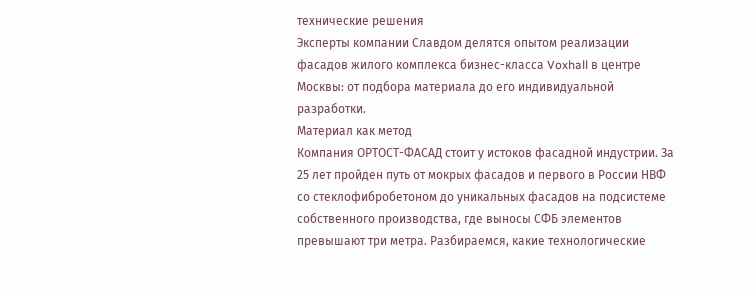технические решения
Эксперты компании Славдом делятся опытом реализации фасадов жилого комплекса бизнес-класса Voxhall в центре Москвы: от подбора материала до его индивидуальной разработки.
Материал как метод
Компания ОРТОСТ-ФАСАД стоит у истоков фасадной индустрии. За 25 лет пройден путь от мокрых фасадов и первого в России НВФ со стеклофибробетоном до уникальных фасадов на подсистеме собственного производства, где выносы СФБ элементов превышают три метра. Разбираемся, какие технологические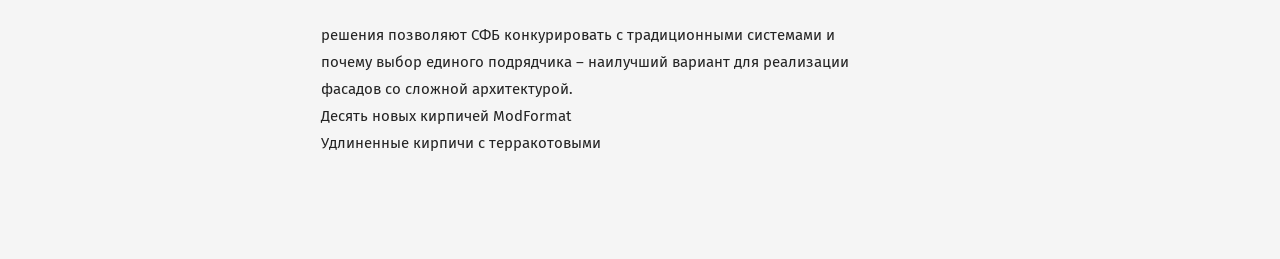решения позволяют СФБ конкурировать с традиционными системами и почему выбор единого подрядчика – наилучший вариант для реализации фасадов со сложной архитектурой.
Десять новых кирпичей ModFormat
Удлиненные кирпичи с терракотовыми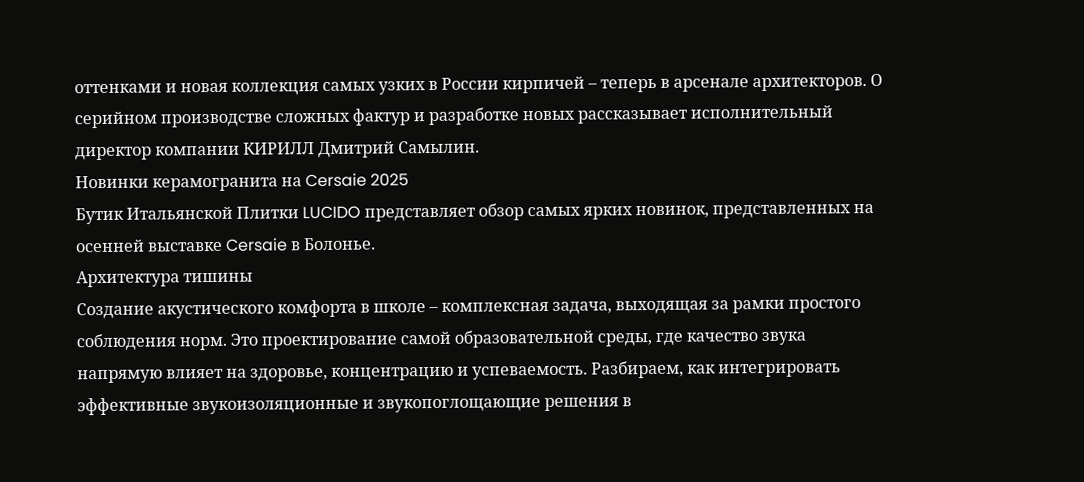оттенками и новая коллекция самых узких в России кирпичей – теперь в арсенале архитекторов. О серийном производстве сложных фактур и разработке новых рассказывает исполнительный директор компании КИРИЛЛ Дмитрий Самылин.
Новинки керамогранита на Cersaie 2025
Бутик Итальянской Плитки LUCIDO представляет обзор самых ярких новинок, представленных на осенней выставке Cersaie в Болонье.
Архитектура тишины
Создание акустического комфорта в школе – комплексная задача, выходящая за рамки простого соблюдения норм. Это проектирование самой образовательной среды, где качество звука напрямую влияет на здоровье, концентрацию и успеваемость. Разбираем, как интегрировать эффективные звукоизоляционные и звукопоглощающие решения в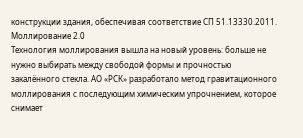конструкции здания, обеспечивая соответствие СП 51.13330.2011.
Моллирование 2.0
Технология моллирования вышла на новый уровень: больше не нужно выбирать между свободой формы и прочностью закалённого стекла. АО «РСК» разработало метод гравитационного моллирования с последующим химическим упрочнением, которое снимает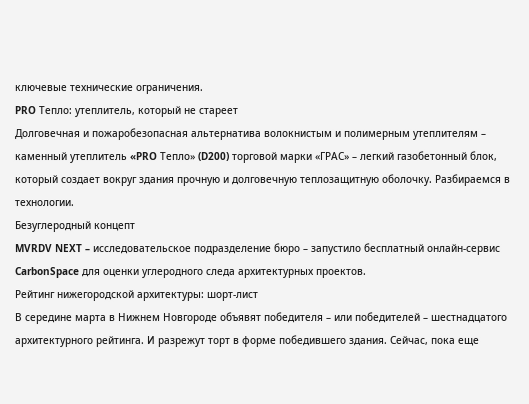ключевые технические ограничения.
PRO Тепло: утеплитель, который не стареет
Долговечная и пожаробезопасная альтернатива волокнистым и полимерным утеплителям – каменный утеплитель «PRO Тепло» (D200) торговой марки «ГРАС» – легкий газобетонный блок, который создает вокруг здания прочную и долговечную теплозащитную оболочку. Разбираемся в технологии.
Безуглеродный концепт
MVRDV NEXT – исследовательское подразделение бюро – запустило бесплатный онлайн-сервис CarbonSpace для оценки углеродного следа архитектурных проектов.
Рейтинг нижегородской архитектуры: шорт-лист
В середине марта в Нижнем Новгороде объявят победителя – или победителей – шестнадцатого архитектурного рейтинга. И разрежут торт в форме победившего здания. Сейчас, пока еще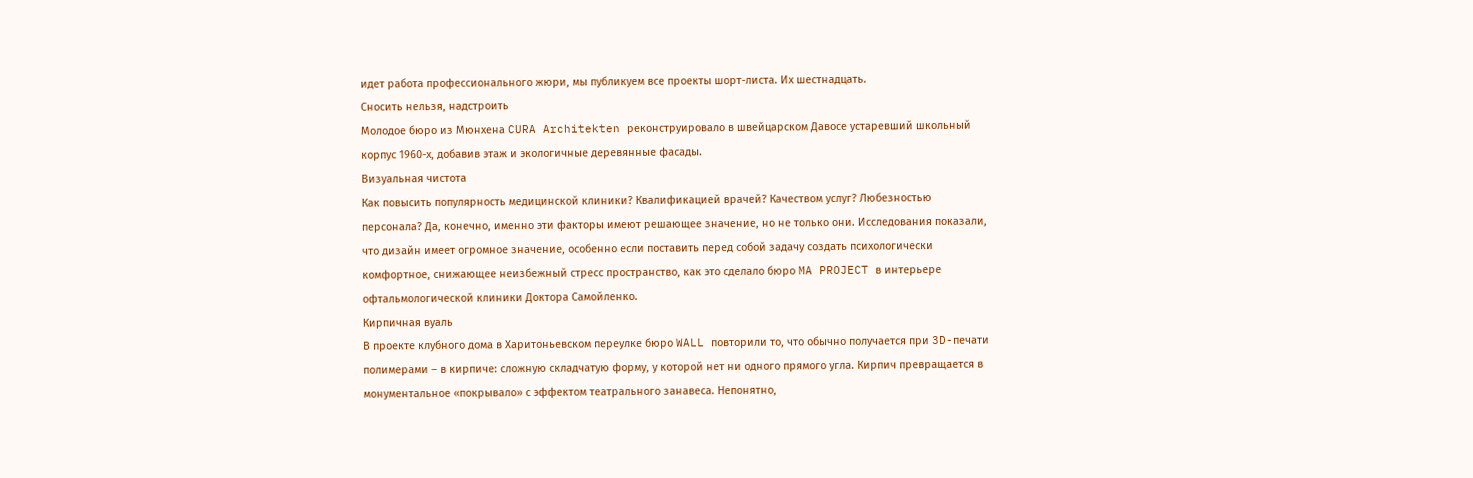идет работа профессионального жюри, мы публикуем все проекты шорт-листа. Их шестнадцать.
Сносить нельзя, надстроить
Молодое бюро из Мюнхена CURA Architekten реконструировало в швейцарском Давосе устаревший школьный корпус 1960-х, добавив этаж и экологичные деревянные фасады.
Визуальная чистота
Как повысить популярность медицинской клиники? Квалификацией врачей? Качеством услуг? Любезностью персонала? Да, конечно, именно эти факторы имеют решающее значение, но не только они. Исследования показали, что дизайн имеет огромное значение, особенно если поставить перед собой задачу создать психологически комфортное, снижающее неизбежный стресс пространство, как это сделало бюро MA PROJECT в интерьере офтальмологической клиники Доктора Самойленко.
Кирпичная вуаль
В проекте клубного дома в Харитоньевском переулке бюро WALL повторили то, что обычно получается при 3D-печати полимерами – в кирпиче: сложную складчатую форму, у которой нет ни одного прямого угла. Кирпич превращается в монументальное «покрывало» с эффектом театрального занавеса. Непонятно,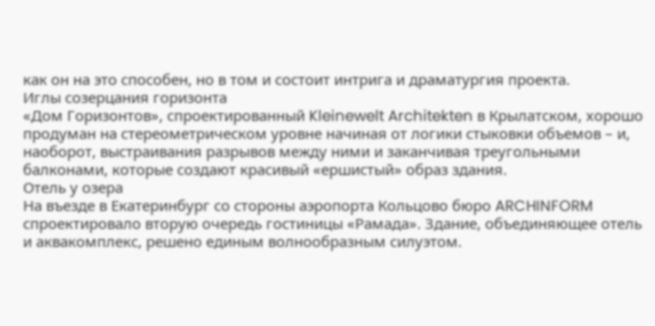как он на это способен, но в том и состоит интрига и драматургия проекта.
Иглы созерцания горизонта
«Дом Горизонтов», спроектированный Kleinewelt Architekten в Крылатском, хорошо продуман на стереометрическом уровне начиная от логики стыковки объемов – и, наоборот, выстраивания разрывов между ними и заканчивая треугольными балконами, которые создают красивый «ершистый» образ здания.
Отель у озера
На въезде в Екатеринбург со стороны аэропорта Кольцово бюро ARCHINFORM спроектировало вторую очередь гостиницы «Рамада». Здание, объединяющее отель и аквакомплекс, решено единым волнообразным силуэтом.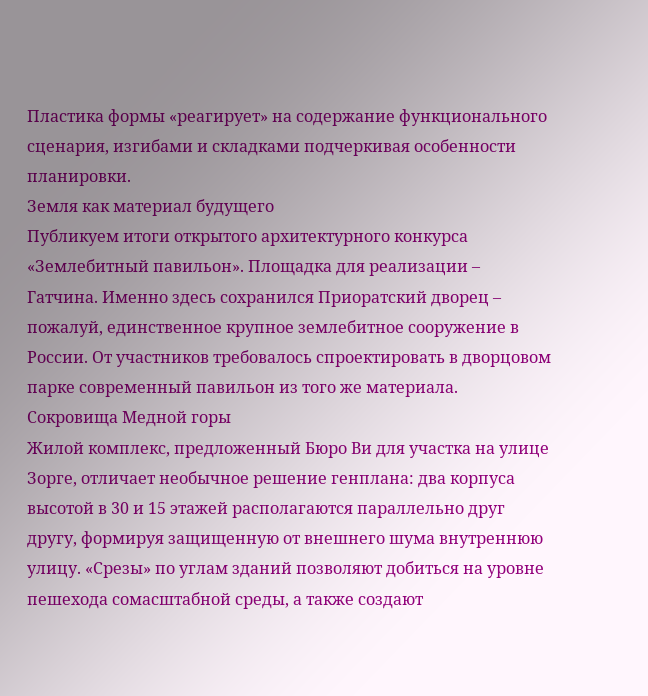Пластика формы «реагирует» на содержание функционального сценария, изгибами и складками подчеркивая особенности планировки.
Земля как материал будущего
Публикуем итоги открытого архитектурного конкурса «Землебитный павильон». Площадка для реализации – Гатчина. Именно здесь сохранился Приоратский дворец – пожалуй, единственное крупное землебитное сооружение в России. От участников требовалось спроектировать в дворцовом парке современный павильон из того же материала.
Сокровища Медной горы
Жилой комплекс, предложенный Бюро Ви для участка на улице Зорге, отличает необычное решение генплана: два корпуса высотой в 30 и 15 этажей располагаются параллельно друг другу, формируя защищенную от внешнего шума внутреннюю улицу. «Срезы» по углам зданий позволяют добиться на уровне пешехода сомасштабной среды, а также создают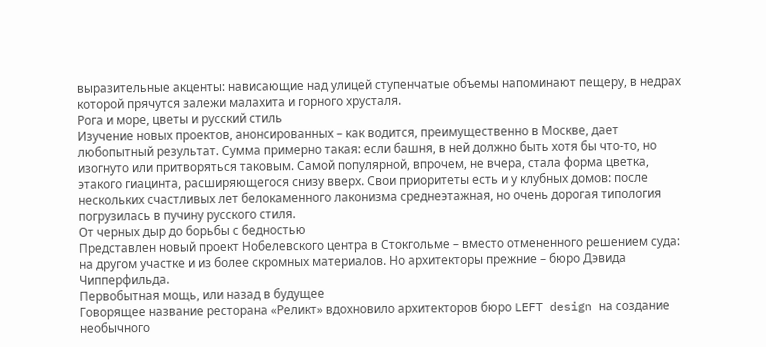выразительные акценты: нависающие над улицей ступенчатые объемы напоминают пещеру, в недрах которой прячутся залежи малахита и горного хрусталя.
Рога и море, цветы и русский стиль
Изучение новых проектов, анонсированных – как водится, преимущественно в Москве, дает любопытный результат. Сумма примерно такая: если башня, в ней должно быть хотя бы что-то, но изогнуто или притворяться таковым. Самой популярной, впрочем, не вчера, стала форма цветка, этакого гиацинта, расширяющегося снизу вверх. Свои приоритеты есть и у клубных домов: после нескольких счастливых лет белокаменного лаконизма среднеэтажная, но очень дорогая типология погрузилась в пучину русского стиля.
От черных дыр до борьбы с бедностью
Представлен новый проект Нобелевского центра в Стокгольме – вместо отмененного решением суда: на другом участке и из более скромных материалов. Но архитекторы прежние – бюро Дэвида Чипперфильда.
Первобытная мощь, или назад в будущее
Говорящее название ресторана «Реликт» вдохновило архитекторов бюро LEFT design на создание необычного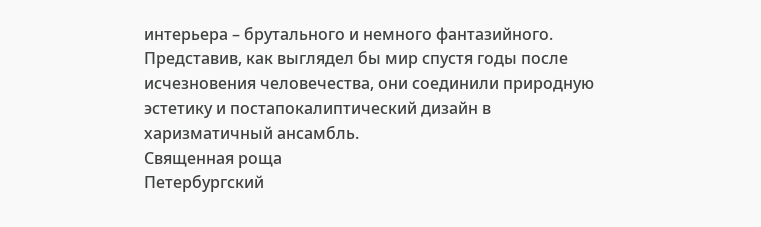интерьера – брутального и немного фантазийного. Представив, как выглядел бы мир спустя годы после исчезновения человечества, они соединили природную эстетику и постапокалиптический дизайн в харизматичный ансамбль.
Священная роща
Петербургский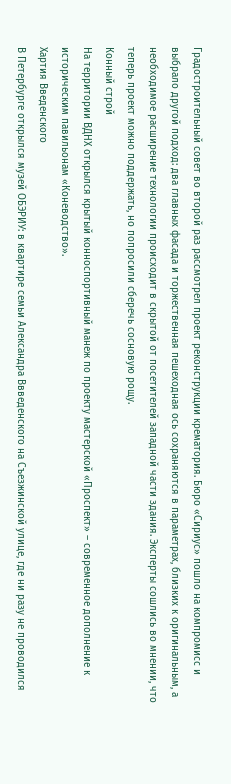Градостроительный совет во второй раз рассмотрел проект реконструкции крематория. Бюро «Сириус» пошло на компромисс и выбрало другой подход: два главных фасада и торжественная пешеходная ось сохраняются в параметрах, близких к оригинальным, а необходимое расширение технологии происходит в скрытой от посетителей западной части здания. Эксперты сошлись во мнении, что теперь проект можно поддержать, но попросили сберечь сосновую рощу.
Конный строй
На территории ВДНХ открылся крытый конноспортивный манеж по проекту мастерской «Проспект» – современное дополнение к историческим павильонам «Коневодство».
Хартия Введенского
В Петербурге открылся музей ОБЭРИУ: в квартире семьи Александра Ввведенского на Съезжинской улице, где ни разу не проводился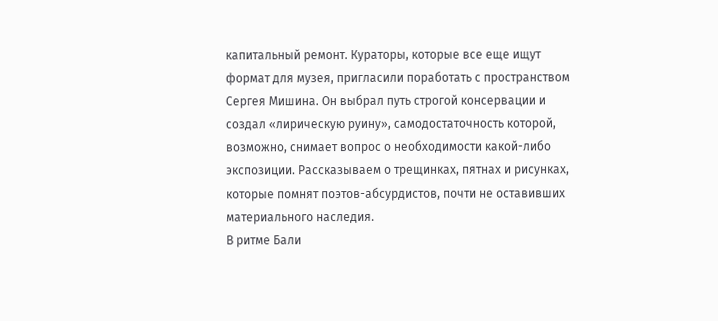капитальный ремонт. Кураторы, которые все еще ищут формат для музея, пригласили поработать с пространством Сергея Мишина. Он выбрал путь строгой консервации и создал «лирическую руину», самодостаточность которой, возможно, снимает вопрос о необходимости какой-либо экспозиции. Рассказываем о трещинках, пятнах и рисунках, которые помнят поэтов-абсурдистов, почти не оставивших материального наследия.
В ритме Бали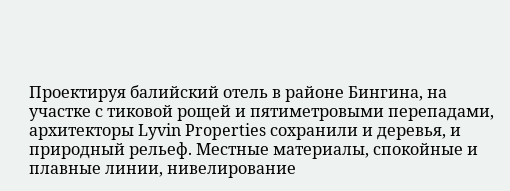Проектируя балийский отель в районе Бингина, на участке с тиковой рощей и пятиметровыми перепадами, архитекторы Lyvin Properties сохранили и деревья, и природный рельеф. Местные материалы, спокойные и плавные линии, нивелирование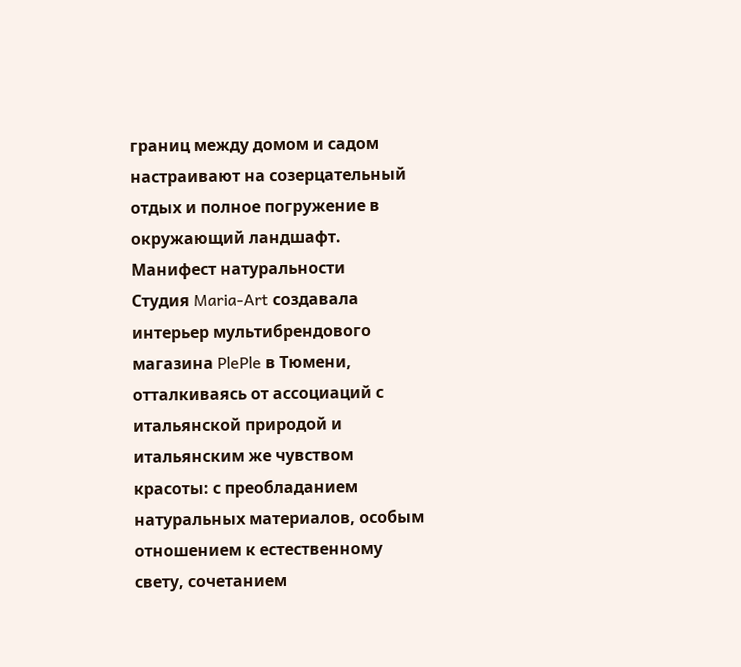границ между домом и садом настраивают на созерцательный отдых и полное погружение в окружающий ландшафт.
Манифест натуральности
Студия Maria-Art создавала интерьер мультибрендового магазина PlePle в Тюмени, отталкиваясь от ассоциаций с итальянской природой и итальянским же чувством красоты: с преобладанием натуральных материалов, особым отношением к естественному свету, сочетанием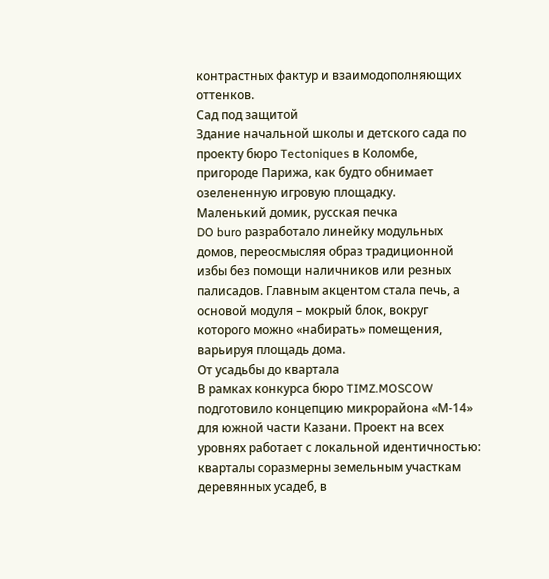контрастных фактур и взаимодополняющих оттенков.
Сад под защитой
Здание начальной школы и детского сада по проекту бюро Tectoniques в Коломбе, пригороде Парижа, как будто обнимает озелененную игровую площадку.
Маленький домик, русская печка
DO buro разработало линейку модульных домов, переосмысляя образ традиционной избы без помощи наличников или резных палисадов. Главным акцентом стала печь, а основой модуля – мокрый блок, вокруг которого можно «набирать» помещения, варьируя площадь дома.
От усадьбы до квартала
В рамках конкурса бюро TIMZ.MOSCOW подготовило концепцию микрорайона «М-14» для южной части Казани. Проект на всех уровнях работает с локальной идентичностью: кварталы соразмерны земельным участкам деревянных усадеб, в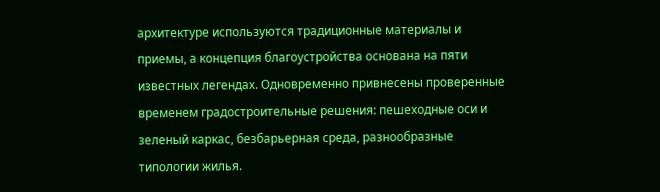архитектуре используются традиционные материалы и приемы, а концепция благоустройства основана на пяти известных легендах. Одновременно привнесены проверенные временем градостроительные решения: пешеходные оси и зеленый каркас, безбарьерная среда, разнообразные типологии жилья.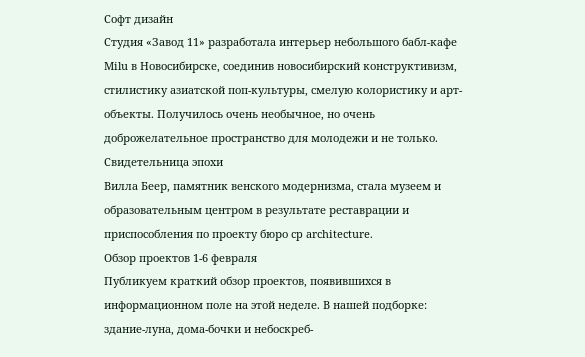Софт дизайн
Студия «Завод 11» разработала интерьер небольшого бабл-кафе Milu в Новосибирске, соединив новосибирский конструктивизм, стилистику азиатской поп-культуры, смелую колористику и арт-объекты. Получилось очень необычное, но очень доброжелательное пространство для молодежи и не только.
Свидетельница эпохи
Вилла Беер, памятник венского модернизма, стала музеем и образовательным центром в результате реставрации и приспособления по проекту бюро cp architecture.
Обзор проектов 1-6 февраля
Публикуем краткий обзор проектов, появившихся в информационном поле на этой неделе. В нашей подборке: здание-луна, дома-бочки и небоскреб-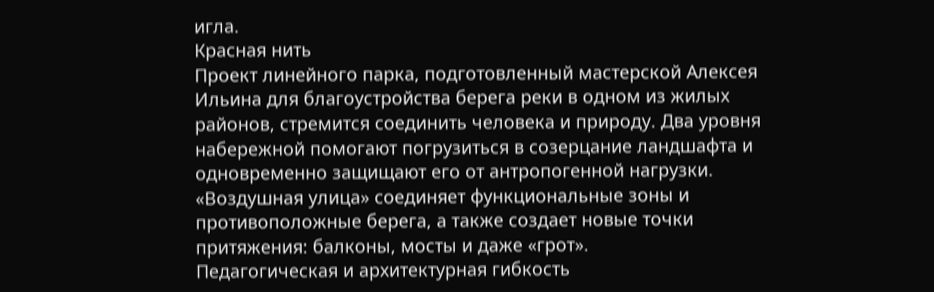игла.
Красная нить
Проект линейного парка, подготовленный мастерской Алексея Ильина для благоустройства берега реки в одном из жилых районов, стремится соединить человека и природу. Два уровня набережной помогают погрузиться в созерцание ландшафта и одновременно защищают его от антропогенной нагрузки. «Воздушная улица» соединяет функциональные зоны и противоположные берега, а также создает новые точки притяжения: балконы, мосты и даже «грот».
Педагогическая и архитектурная гибкость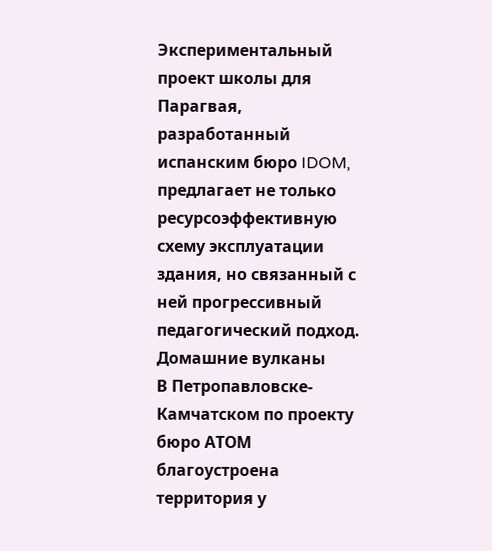Экспериментальный проект школы для Парагвая, разработанный испанским бюро IDOM, предлагает не только ресурсоэффективную схему эксплуатации здания, но связанный с ней прогрессивный педагогический подход.
Домашние вулканы
В Петропавловске-Камчатском по проекту бюро АТОМ благоустроена территория у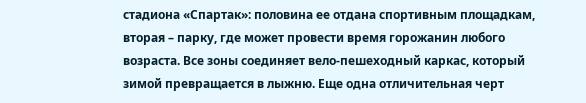стадиона «Спартак»: половина ее отдана спортивным площадкам, вторая – парку, где может провести время горожанин любого возраста. Все зоны соединяет вело-пешеходный каркас, который зимой превращается в лыжню. Еще одна отличительная черт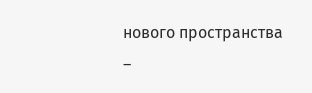нового пространства –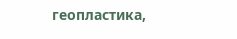геопластика,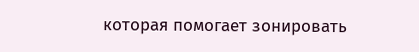которая помогает зонировать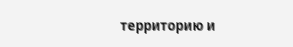территорию и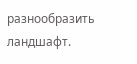разнообразить ландшафт.